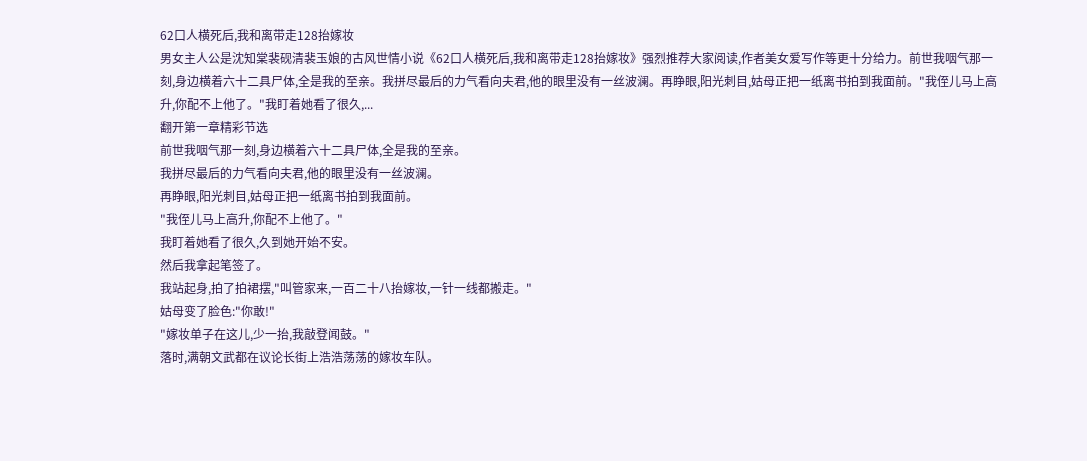62口人横死后,我和离带走128抬嫁妆
男女主人公是沈知棠裴砚清裴玉娘的古风世情小说《62口人横死后,我和离带走128抬嫁妆》强烈推荐大家阅读,作者美女爱写作等更十分给力。前世我咽气那一刻,身边横着六十二具尸体,全是我的至亲。我拼尽最后的力气看向夫君,他的眼里没有一丝波澜。再睁眼,阳光刺目,姑母正把一纸离书拍到我面前。"我侄儿马上高升,你配不上他了。"我盯着她看了很久,...
翻开第一章精彩节选
前世我咽气那一刻,身边横着六十二具尸体,全是我的至亲。
我拼尽最后的力气看向夫君,他的眼里没有一丝波澜。
再睁眼,阳光刺目,姑母正把一纸离书拍到我面前。
"我侄儿马上高升,你配不上他了。"
我盯着她看了很久,久到她开始不安。
然后我拿起笔签了。
我站起身,拍了拍裙摆,"叫管家来,一百二十八抬嫁妆,一针一线都搬走。"
姑母变了脸色:"你敢!"
"嫁妆单子在这儿,少一抬,我敲登闻鼓。"
落时,满朝文武都在议论长街上浩浩荡荡的嫁妆车队。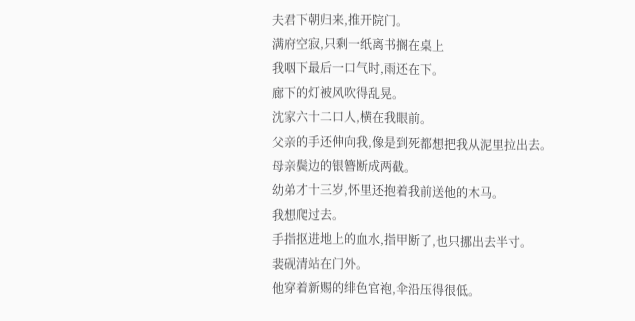夫君下朝归来,推开院门。
满府空寂,只剩一纸离书搁在桌上
我咽下最后一口气时,雨还在下。
廊下的灯被风吹得乱晃。
沈家六十二口人,横在我眼前。
父亲的手还伸向我,像是到死都想把我从泥里拉出去。
母亲鬓边的银簪断成两截。
幼弟才十三岁,怀里还抱着我前送他的木马。
我想爬过去。
手指抠进地上的血水,指甲断了,也只挪出去半寸。
裴砚清站在门外。
他穿着新赐的绯色官袍,伞沿压得很低。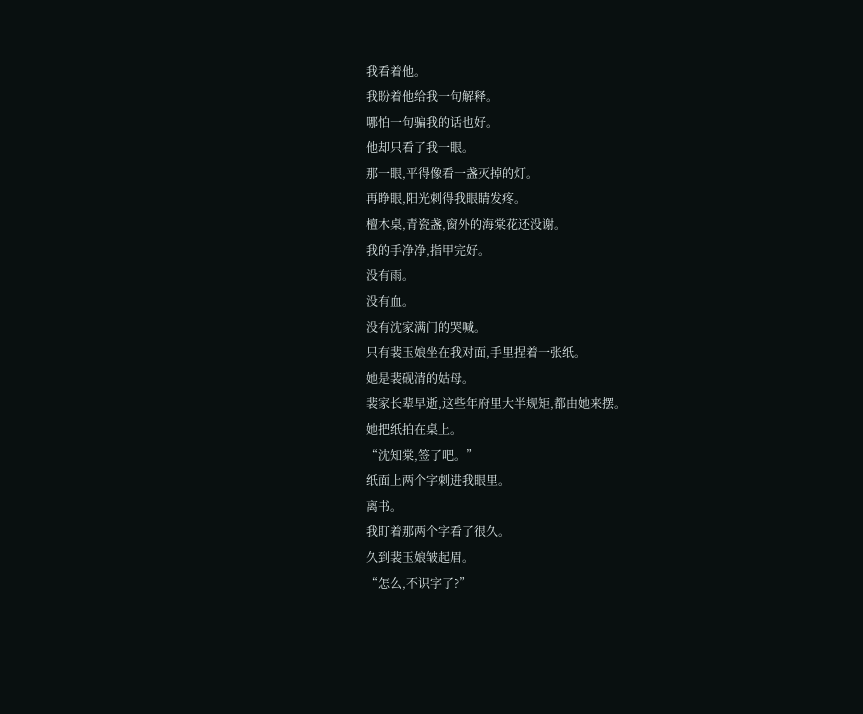我看着他。
我盼着他给我一句解释。
哪怕一句骗我的话也好。
他却只看了我一眼。
那一眼,平得像看一盏灭掉的灯。
再睁眼,阳光刺得我眼睛发疼。
檀木桌,青瓷盏,窗外的海棠花还没谢。
我的手净净,指甲完好。
没有雨。
没有血。
没有沈家满门的哭喊。
只有裴玉娘坐在我对面,手里捏着一张纸。
她是裴砚清的姑母。
裴家长辈早逝,这些年府里大半规矩,都由她来摆。
她把纸拍在桌上。
“沈知棠,签了吧。”
纸面上两个字刺进我眼里。
离书。
我盯着那两个字看了很久。
久到裴玉娘皱起眉。
“怎么,不识字了?”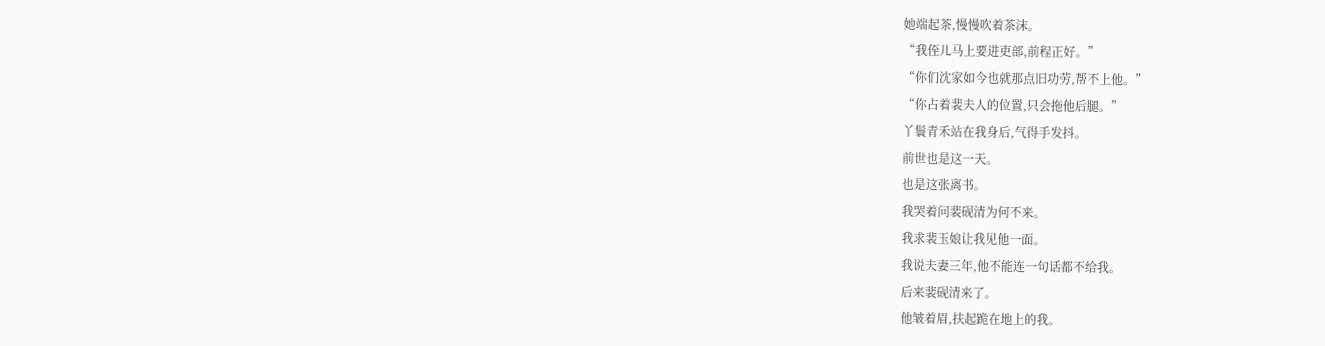她端起茶,慢慢吹着茶沫。
“我侄儿马上要进吏部,前程正好。”
“你们沈家如今也就那点旧功劳,帮不上他。”
“你占着裴夫人的位置,只会拖他后腿。”
丫鬟青禾站在我身后,气得手发抖。
前世也是这一天。
也是这张离书。
我哭着问裴砚清为何不来。
我求裴玉娘让我见他一面。
我说夫妻三年,他不能连一句话都不给我。
后来裴砚清来了。
他皱着眉,扶起跪在地上的我。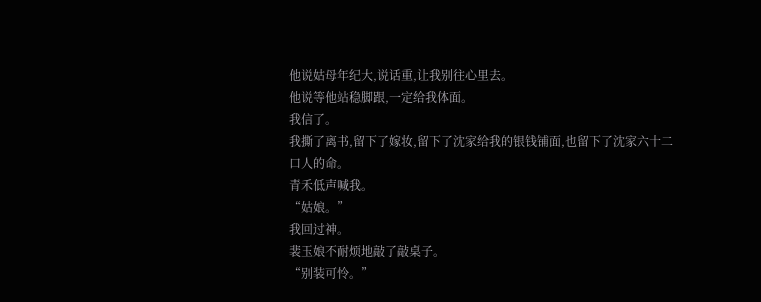他说姑母年纪大,说话重,让我别往心里去。
他说等他站稳脚跟,一定给我体面。
我信了。
我撕了离书,留下了嫁妆,留下了沈家给我的银钱铺面,也留下了沈家六十二口人的命。
青禾低声喊我。
“姑娘。”
我回过神。
裴玉娘不耐烦地敲了敲桌子。
“别装可怜。”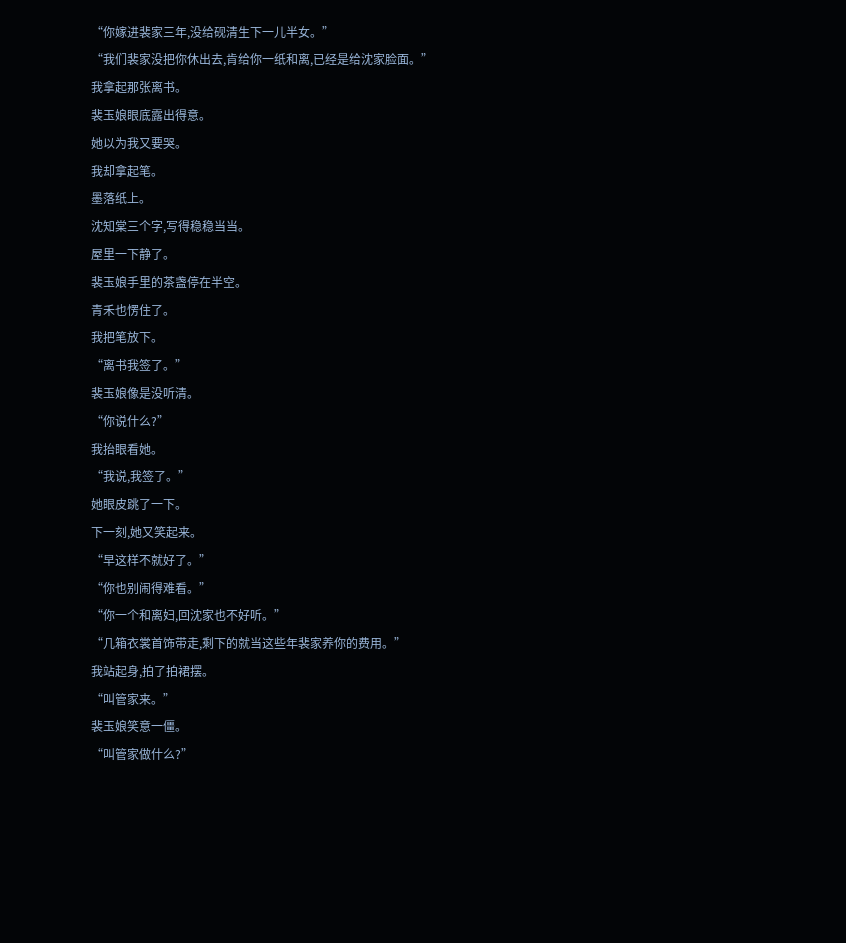“你嫁进裴家三年,没给砚清生下一儿半女。”
“我们裴家没把你休出去,肯给你一纸和离,已经是给沈家脸面。”
我拿起那张离书。
裴玉娘眼底露出得意。
她以为我又要哭。
我却拿起笔。
墨落纸上。
沈知棠三个字,写得稳稳当当。
屋里一下静了。
裴玉娘手里的茶盏停在半空。
青禾也愣住了。
我把笔放下。
“离书我签了。”
裴玉娘像是没听清。
“你说什么?”
我抬眼看她。
“我说,我签了。”
她眼皮跳了一下。
下一刻,她又笑起来。
“早这样不就好了。”
“你也别闹得难看。”
“你一个和离妇,回沈家也不好听。”
“几箱衣裳首饰带走,剩下的就当这些年裴家养你的费用。”
我站起身,拍了拍裙摆。
“叫管家来。”
裴玉娘笑意一僵。
“叫管家做什么?”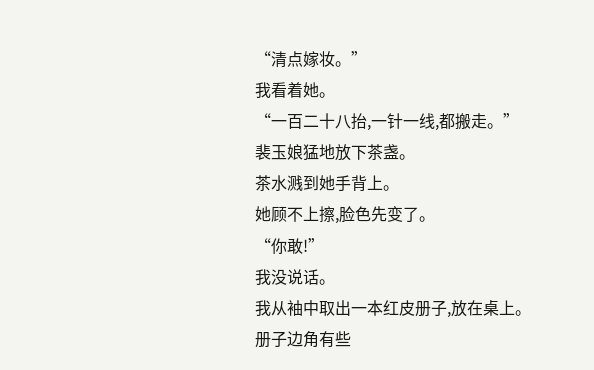“清点嫁妆。”
我看着她。
“一百二十八抬,一针一线,都搬走。”
裴玉娘猛地放下茶盏。
茶水溅到她手背上。
她顾不上擦,脸色先变了。
“你敢!”
我没说话。
我从袖中取出一本红皮册子,放在桌上。
册子边角有些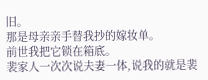旧。
那是母亲亲手替我抄的嫁妆单。
前世我把它锁在箱底。
裴家人一次次说夫妻一体,说我的就是裴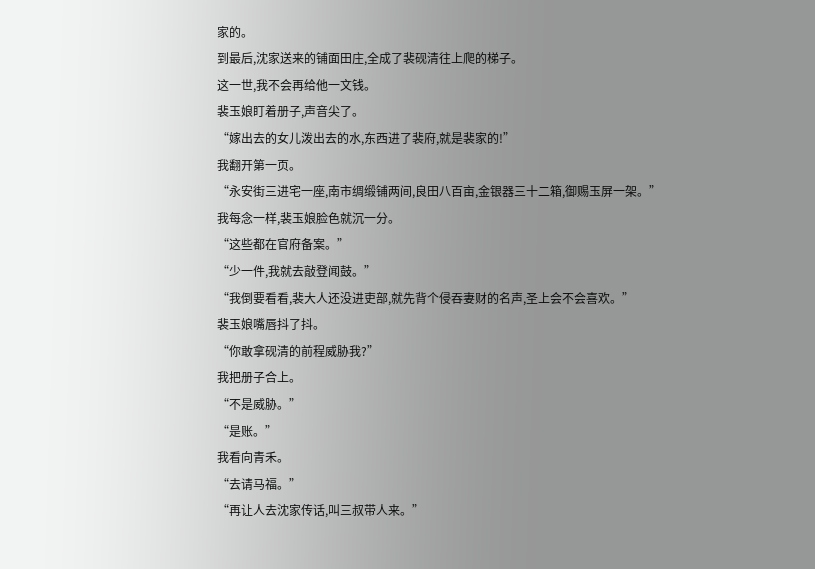家的。
到最后,沈家送来的铺面田庄,全成了裴砚清往上爬的梯子。
这一世,我不会再给他一文钱。
裴玉娘盯着册子,声音尖了。
“嫁出去的女儿泼出去的水,东西进了裴府,就是裴家的!”
我翻开第一页。
“永安街三进宅一座,南市绸缎铺两间,良田八百亩,金银器三十二箱,御赐玉屏一架。”
我每念一样,裴玉娘脸色就沉一分。
“这些都在官府备案。”
“少一件,我就去敲登闻鼓。”
“我倒要看看,裴大人还没进吏部,就先背个侵吞妻财的名声,圣上会不会喜欢。”
裴玉娘嘴唇抖了抖。
“你敢拿砚清的前程威胁我?”
我把册子合上。
“不是威胁。”
“是账。”
我看向青禾。
“去请马福。”
“再让人去沈家传话,叫三叔带人来。”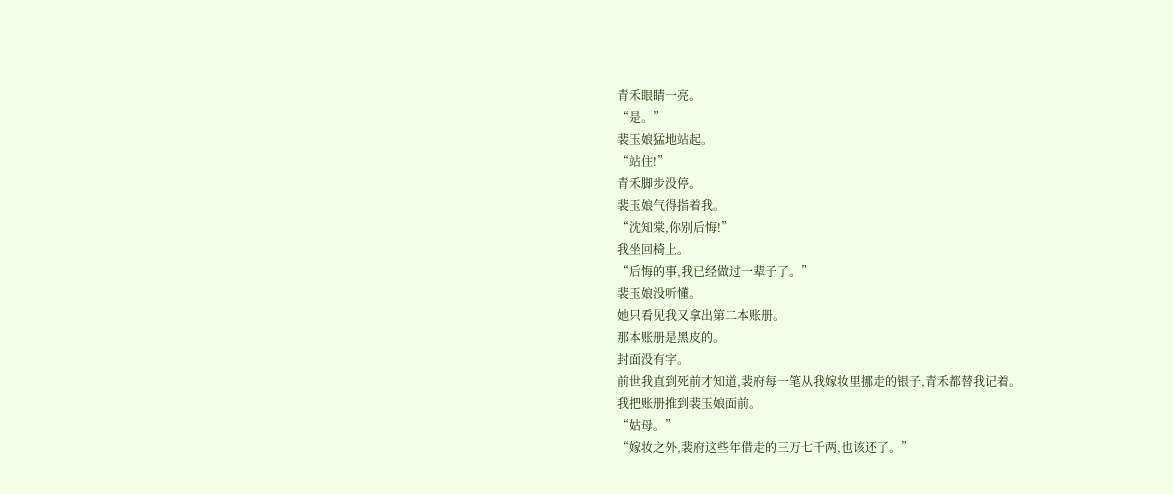青禾眼睛一亮。
“是。”
裴玉娘猛地站起。
“站住!”
青禾脚步没停。
裴玉娘气得指着我。
“沈知棠,你别后悔!”
我坐回椅上。
“后悔的事,我已经做过一辈子了。”
裴玉娘没听懂。
她只看见我又拿出第二本账册。
那本账册是黑皮的。
封面没有字。
前世我直到死前才知道,裴府每一笔从我嫁妆里挪走的银子,青禾都替我记着。
我把账册推到裴玉娘面前。
“姑母。”
“嫁妆之外,裴府这些年借走的三万七千两,也该还了。”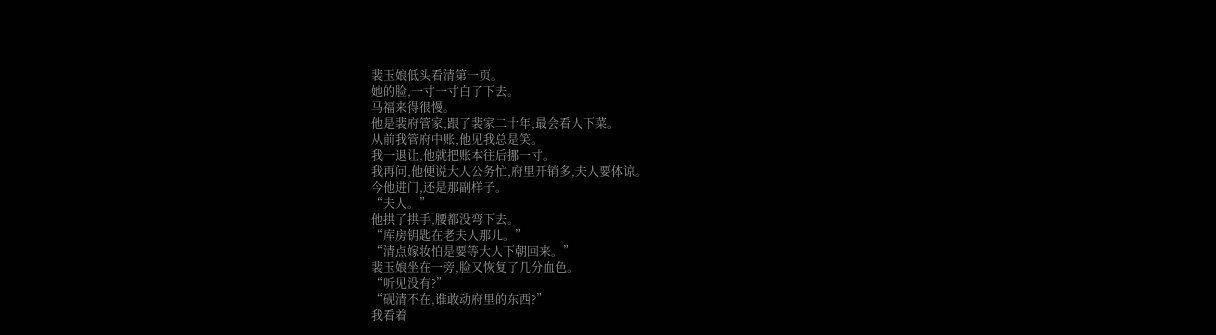裴玉娘低头看清第一页。
她的脸,一寸一寸白了下去。
马福来得很慢。
他是裴府管家,跟了裴家二十年,最会看人下菜。
从前我管府中账,他见我总是笑。
我一退让,他就把账本往后挪一寸。
我再问,他便说大人公务忙,府里开销多,夫人要体谅。
今他进门,还是那副样子。
“夫人。”
他拱了拱手,腰都没弯下去。
“库房钥匙在老夫人那儿。”
“清点嫁妆怕是要等大人下朝回来。”
裴玉娘坐在一旁,脸又恢复了几分血色。
“听见没有?”
“砚清不在,谁敢动府里的东西?”
我看着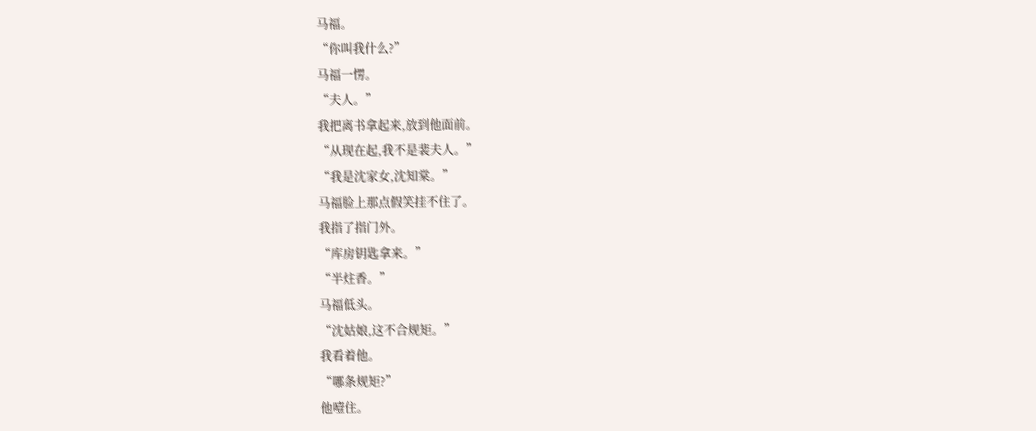马福。
“你叫我什么?”
马福一愣。
“夫人。”
我把离书拿起来,放到他面前。
“从现在起,我不是裴夫人。”
“我是沈家女,沈知棠。”
马福脸上那点假笑挂不住了。
我指了指门外。
“库房钥匙拿来。”
“半炷香。”
马福低头。
“沈姑娘,这不合规矩。”
我看着他。
“哪条规矩?”
他噎住。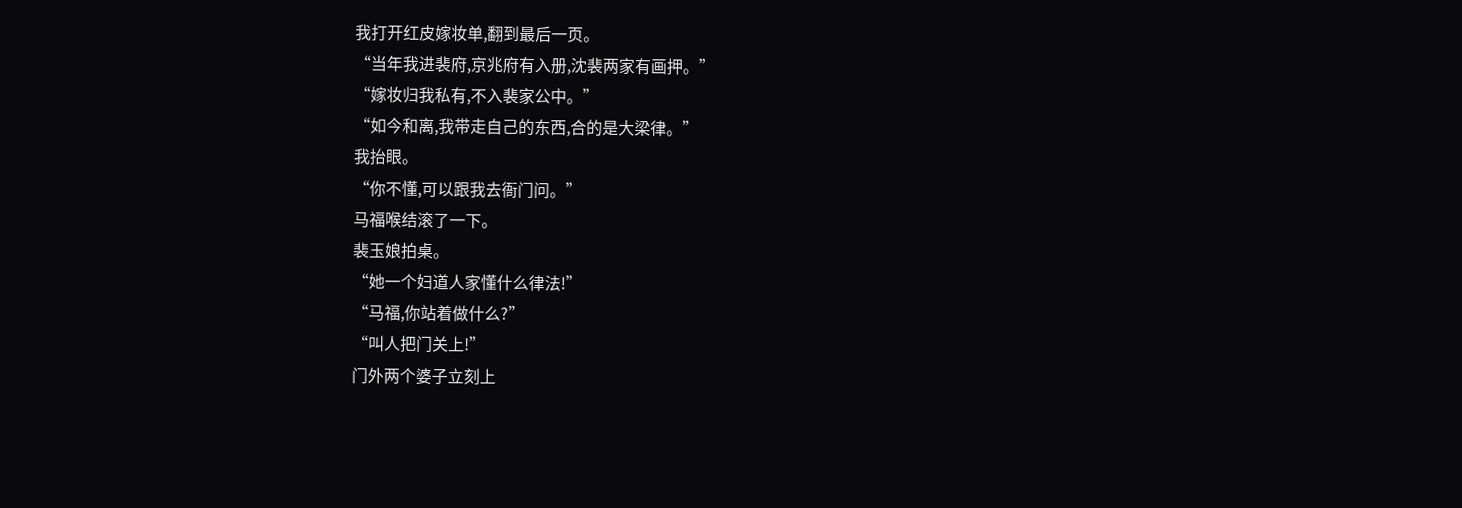我打开红皮嫁妆单,翻到最后一页。
“当年我进裴府,京兆府有入册,沈裴两家有画押。”
“嫁妆归我私有,不入裴家公中。”
“如今和离,我带走自己的东西,合的是大梁律。”
我抬眼。
“你不懂,可以跟我去衙门问。”
马福喉结滚了一下。
裴玉娘拍桌。
“她一个妇道人家懂什么律法!”
“马福,你站着做什么?”
“叫人把门关上!”
门外两个婆子立刻上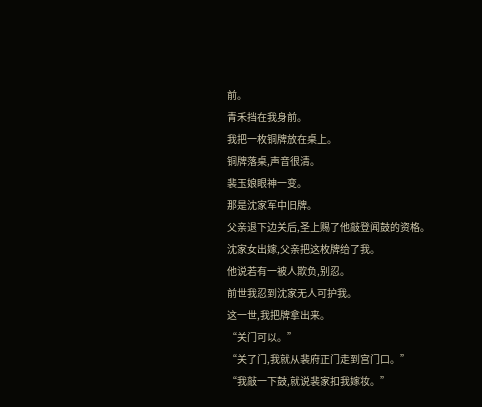前。
青禾挡在我身前。
我把一枚铜牌放在桌上。
铜牌落桌,声音很清。
裴玉娘眼神一变。
那是沈家军中旧牌。
父亲退下边关后,圣上赐了他敲登闻鼓的资格。
沈家女出嫁,父亲把这枚牌给了我。
他说若有一被人欺负,别忍。
前世我忍到沈家无人可护我。
这一世,我把牌拿出来。
“关门可以。”
“关了门,我就从裴府正门走到宫门口。”
“我敲一下鼓,就说裴家扣我嫁妆。”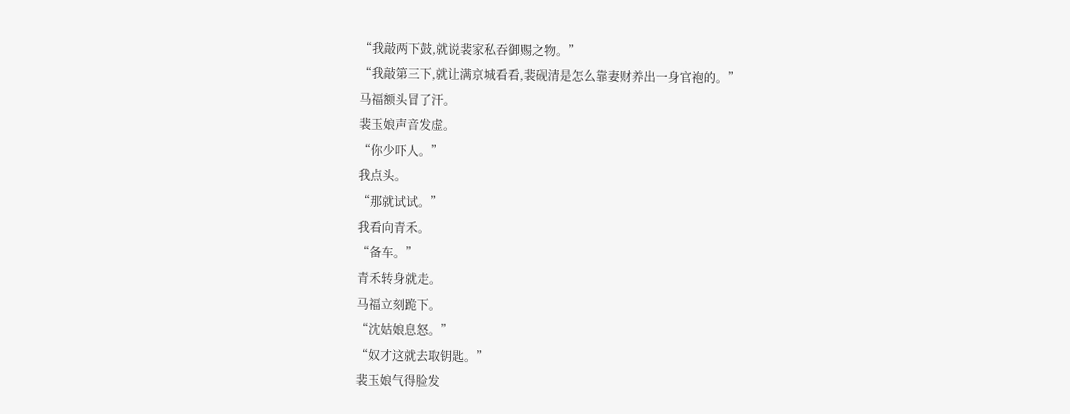“我敲两下鼓,就说裴家私吞御赐之物。”
“我敲第三下,就让满京城看看,裴砚清是怎么靠妻财养出一身官袍的。”
马福额头冒了汗。
裴玉娘声音发虚。
“你少吓人。”
我点头。
“那就试试。”
我看向青禾。
“备车。”
青禾转身就走。
马福立刻跪下。
“沈姑娘息怒。”
“奴才这就去取钥匙。”
裴玉娘气得脸发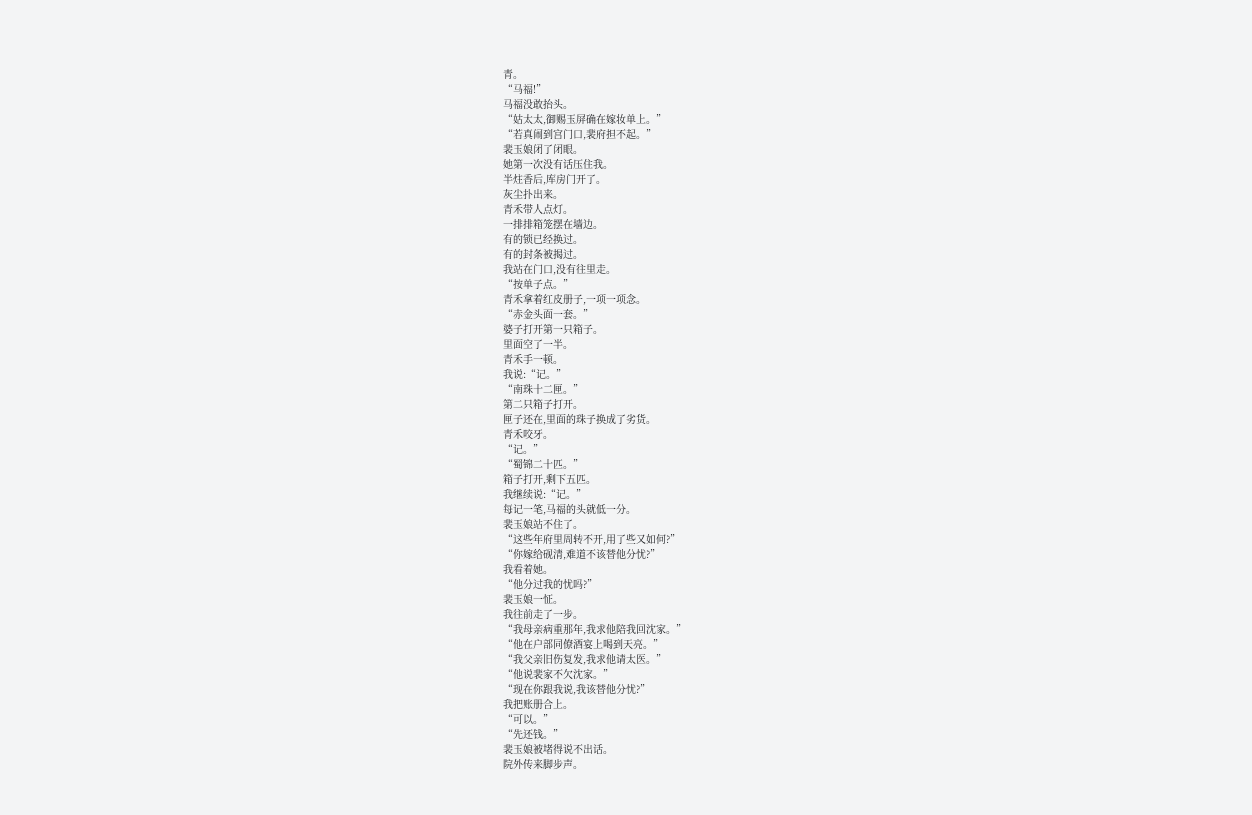青。
“马福!”
马福没敢抬头。
“姑太太,御赐玉屏确在嫁妆单上。”
“若真闹到宫门口,裴府担不起。”
裴玉娘闭了闭眼。
她第一次没有话压住我。
半炷香后,库房门开了。
灰尘扑出来。
青禾带人点灯。
一排排箱笼摆在墙边。
有的锁已经换过。
有的封条被揭过。
我站在门口,没有往里走。
“按单子点。”
青禾拿着红皮册子,一项一项念。
“赤金头面一套。”
婆子打开第一只箱子。
里面空了一半。
青禾手一顿。
我说:“记。”
“南珠十二匣。”
第二只箱子打开。
匣子还在,里面的珠子换成了劣货。
青禾咬牙。
“记。”
“蜀锦二十匹。”
箱子打开,剩下五匹。
我继续说:“记。”
每记一笔,马福的头就低一分。
裴玉娘站不住了。
“这些年府里周转不开,用了些又如何?”
“你嫁给砚清,难道不该替他分忧?”
我看着她。
“他分过我的忧吗?”
裴玉娘一怔。
我往前走了一步。
“我母亲病重那年,我求他陪我回沈家。”
“他在户部同僚酒宴上喝到天亮。”
“我父亲旧伤复发,我求他请太医。”
“他说裴家不欠沈家。”
“现在你跟我说,我该替他分忧?”
我把账册合上。
“可以。”
“先还钱。”
裴玉娘被堵得说不出话。
院外传来脚步声。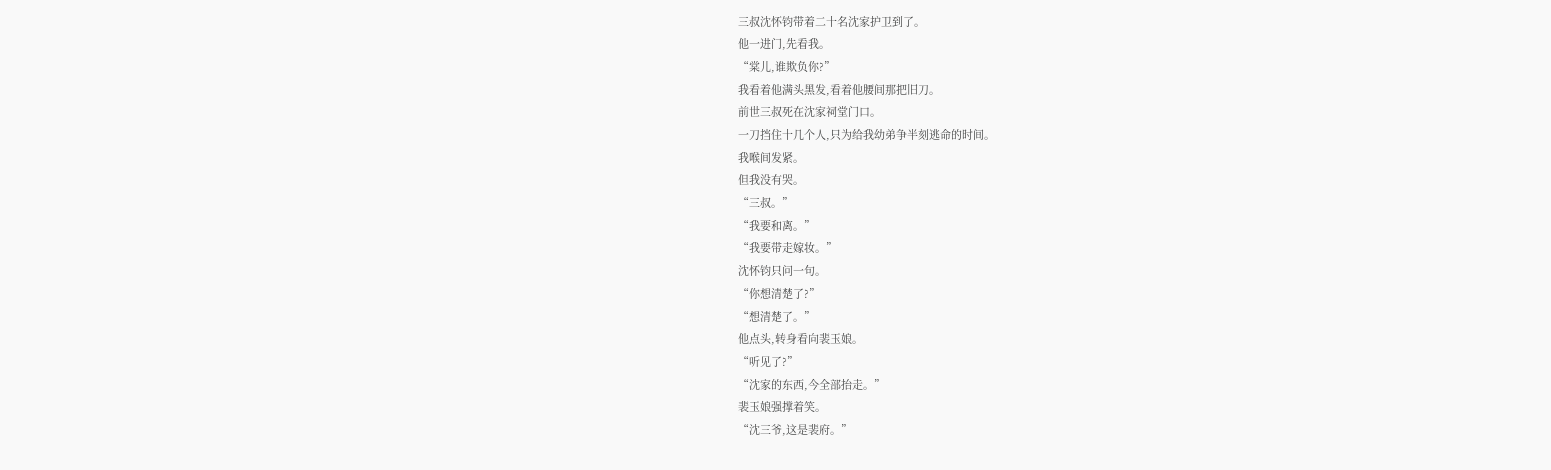三叔沈怀钧带着二十名沈家护卫到了。
他一进门,先看我。
“棠儿,谁欺负你?”
我看着他满头黑发,看着他腰间那把旧刀。
前世三叔死在沈家祠堂门口。
一刀挡住十几个人,只为给我幼弟争半刻逃命的时间。
我喉间发紧。
但我没有哭。
“三叔。”
“我要和离。”
“我要带走嫁妆。”
沈怀钧只问一句。
“你想清楚了?”
“想清楚了。”
他点头,转身看向裴玉娘。
“听见了?”
“沈家的东西,今全部抬走。”
裴玉娘强撑着笑。
“沈三爷,这是裴府。”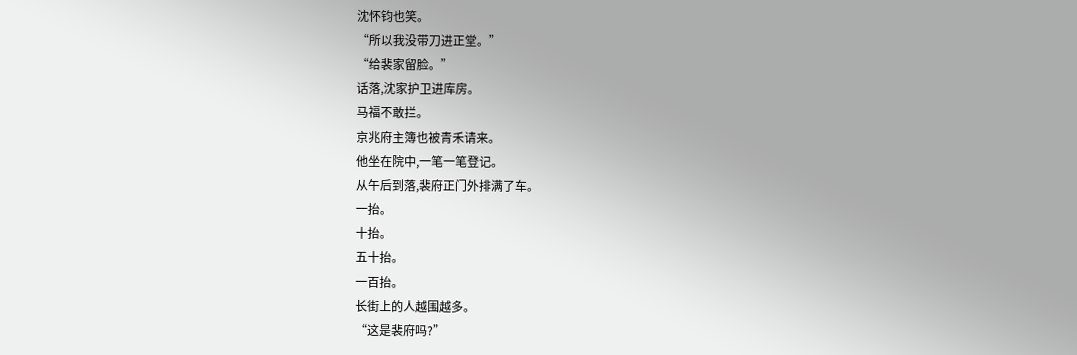沈怀钧也笑。
“所以我没带刀进正堂。”
“给裴家留脸。”
话落,沈家护卫进库房。
马福不敢拦。
京兆府主簿也被青禾请来。
他坐在院中,一笔一笔登记。
从午后到落,裴府正门外排满了车。
一抬。
十抬。
五十抬。
一百抬。
长街上的人越围越多。
“这是裴府吗?”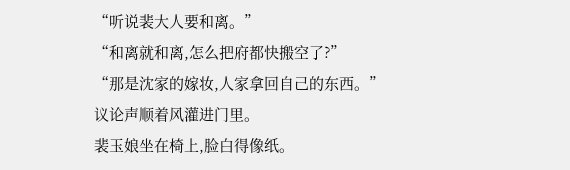“听说裴大人要和离。”
“和离就和离,怎么把府都快搬空了?”
“那是沈家的嫁妆,人家拿回自己的东西。”
议论声顺着风灌进门里。
裴玉娘坐在椅上,脸白得像纸。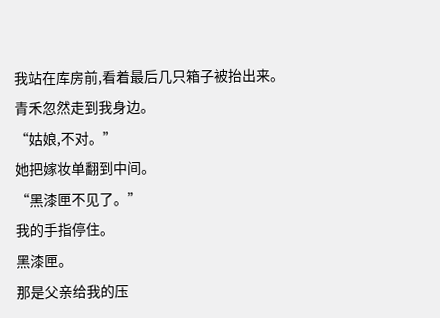我站在库房前,看着最后几只箱子被抬出来。
青禾忽然走到我身边。
“姑娘,不对。”
她把嫁妆单翻到中间。
“黑漆匣不见了。”
我的手指停住。
黑漆匣。
那是父亲给我的压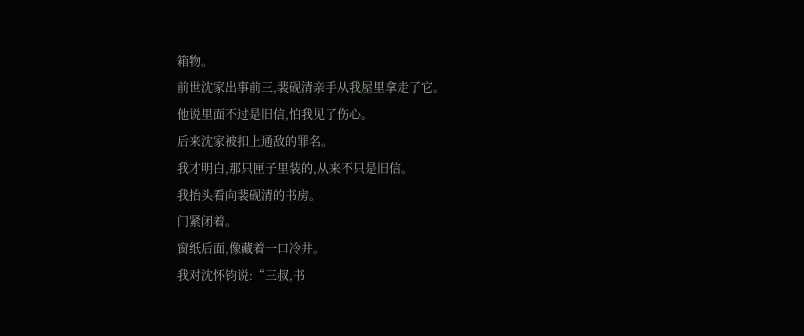箱物。
前世沈家出事前三,裴砚清亲手从我屋里拿走了它。
他说里面不过是旧信,怕我见了伤心。
后来沈家被扣上通敌的罪名。
我才明白,那只匣子里装的,从来不只是旧信。
我抬头看向裴砚清的书房。
门紧闭着。
窗纸后面,像藏着一口冷井。
我对沈怀钧说:“三叔,书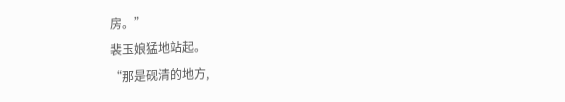房。”
裴玉娘猛地站起。
“那是砚清的地方,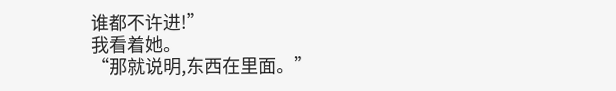谁都不许进!”
我看着她。
“那就说明,东西在里面。”